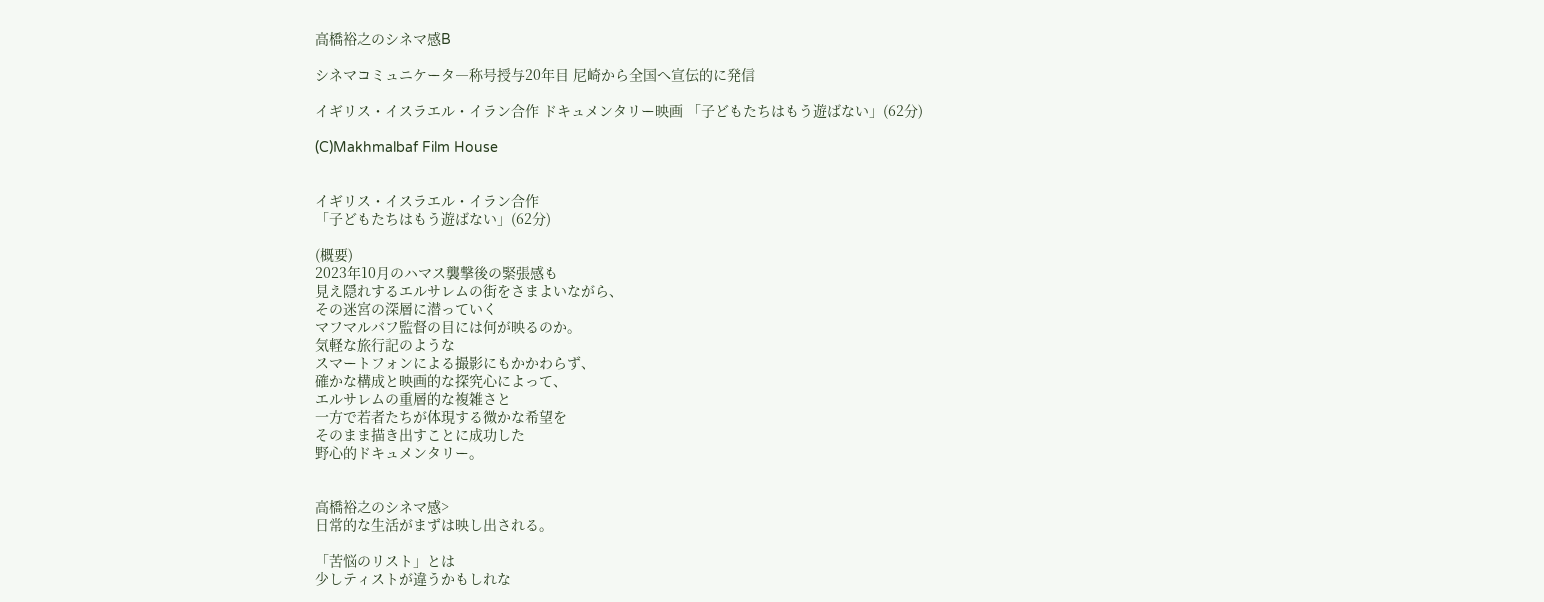高橋裕之のシネマ感B

シネマコミュニケータ―称号授与20年目 尼崎から全国へ宣伝的に発信

イギリス・イスラエル・イラン合作 ドキュメンタリー映画 「子どもたちはもう遊ばない」(62分)

(C)Makhmalbaf Film House


イギリス・イスラエル・イラン合作
「子どもたちはもう遊ばない」(62分)

(概要)
2023年10月のハマス襲撃後の緊張感も
見え隠れするエルサレムの街をさまよいながら、
その迷宮の深層に潜っていく
マフマルバフ監督の目には何が映るのか。
気軽な旅行記のような
スマートフォンによる撮影にもかかわらず、
確かな構成と映画的な探究心によって、
エルサレムの重層的な複雑さと
一方で若者たちが体現する微かな希望を
そのまま描き出すことに成功した
野心的ドキュメンタリー。


高橋裕之のシネマ感>
日常的な生活がまずは映し出される。

「苦悩のリスト」とは
少しティストが違うかもしれな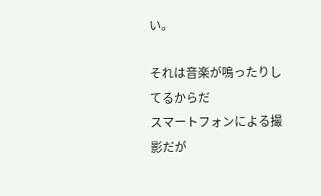い。

それは音楽が鳴ったりしてるからだ
スマートフォンによる撮影だが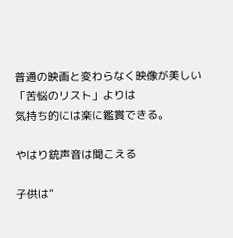普通の映画と変わらなく映像が美しい
「苦悩のリスト」よりは
気持ち的には楽に鑑賞できる。

やはり銃声音は聞こえる

子供は”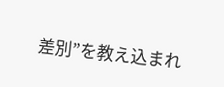差別”を教え込まれ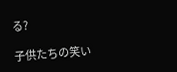る?

子供たちの笑い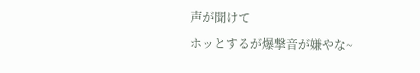声が聞けて
ホッとするが爆撃音が嫌やな~